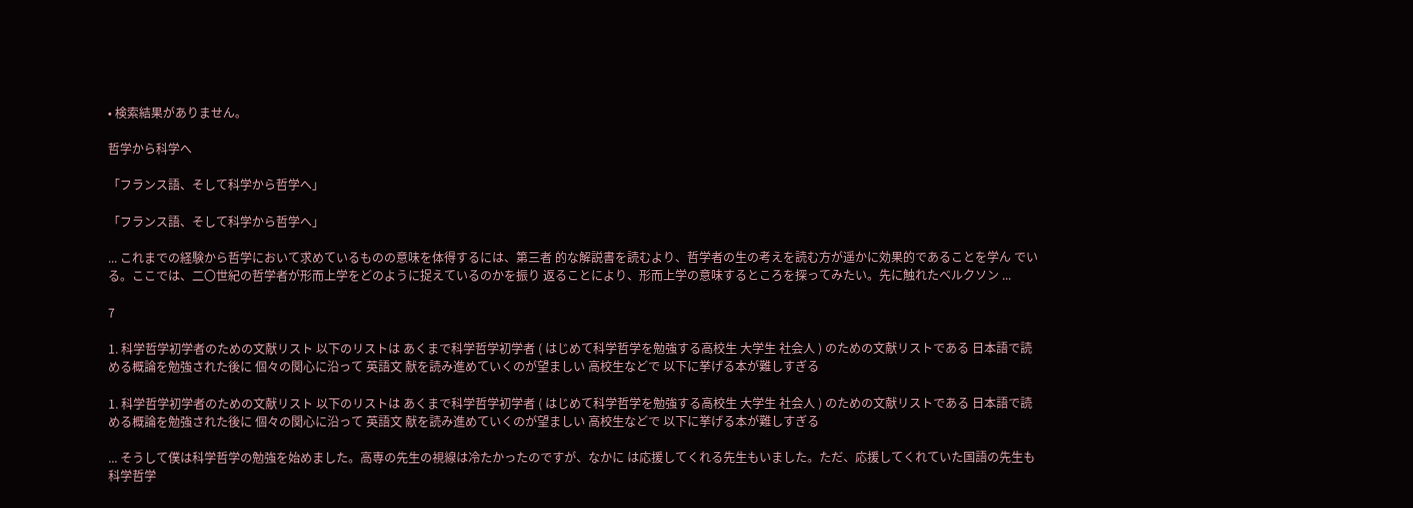• 検索結果がありません。

哲学から科学へ

「フランス語、そして科学から哲学へ」

「フランス語、そして科学から哲学へ」

... これまでの経験から哲学において求めているものの意味を体得するには、第三者 的な解説書を読むより、哲学者の生の考えを読む方が遥かに効果的であることを学ん でいる。ここでは、二〇世紀の哲学者が形而上学をどのように捉えているのかを振り 返ることにより、形而上学の意味するところを探ってみたい。先に触れたベルクソン ...

7

1. 科学哲学初学者のための文献リスト 以下のリストは あくまで科学哲学初学者 ( はじめて科学哲学を勉強する高校生 大学生 社会人 ) のための文献リストである 日本語で読める概論を勉強された後に 個々の関心に沿って 英語文 献を読み進めていくのが望ましい 高校生などで 以下に挙げる本が難しすぎる

1. 科学哲学初学者のための文献リスト 以下のリストは あくまで科学哲学初学者 ( はじめて科学哲学を勉強する高校生 大学生 社会人 ) のための文献リストである 日本語で読める概論を勉強された後に 個々の関心に沿って 英語文 献を読み進めていくのが望ましい 高校生などで 以下に挙げる本が難しすぎる

... そうして僕は科学哲学の勉強を始めました。高専の先生の視線は冷たかったのですが、なかに は応援してくれる先生もいました。ただ、応援してくれていた国語の先生も科学哲学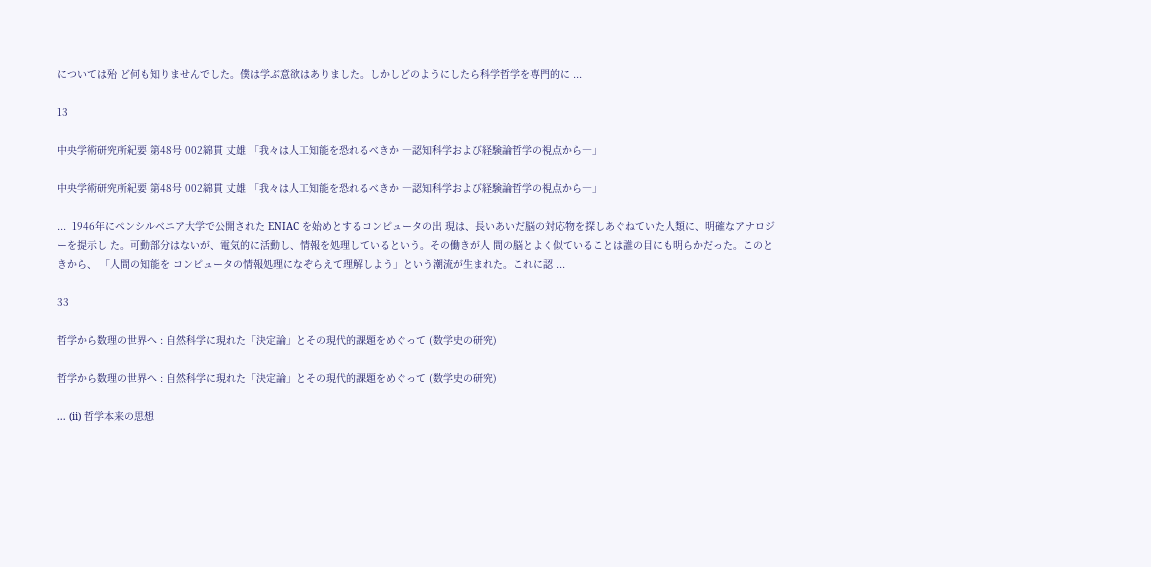については殆 ど何も知りませんでした。僕は学ぶ意欲はありました。しかしどのようにしたら科学哲学を専門的に ...

13

中央学術研究所紀要 第48号 002綿貫 丈雄 「我々は人工知能を恐れるべきか ―認知科学および経験論哲学の視点から―」

中央学術研究所紀要 第48号 002綿貫 丈雄 「我々は人工知能を恐れるべきか ―認知科学および経験論哲学の視点から―」

...  1946年にペンシルベニア大学で公開された ENIAC を始めとするコンピュータの出 現は、長いあいだ脳の対応物を探しあぐねていた人類に、明確なアナロジーを提示し た。可動部分はないが、電気的に活動し、情報を処理しているという。その働きが人 間の脳とよく似ていることは誰の目にも明らかだった。このときから、 「人間の知能を コンピュータの情報処理になぞらえて理解しよう」という潮流が生まれた。これに認 ...

33

哲学から数理の世界へ : 自然科学に現れた「決定論」とその現代的課題をめぐって (数学史の研究)

哲学から数理の世界へ : 自然科学に現れた「決定論」とその現代的課題をめぐって (数学史の研究)

... (ii) 哲学本来の思想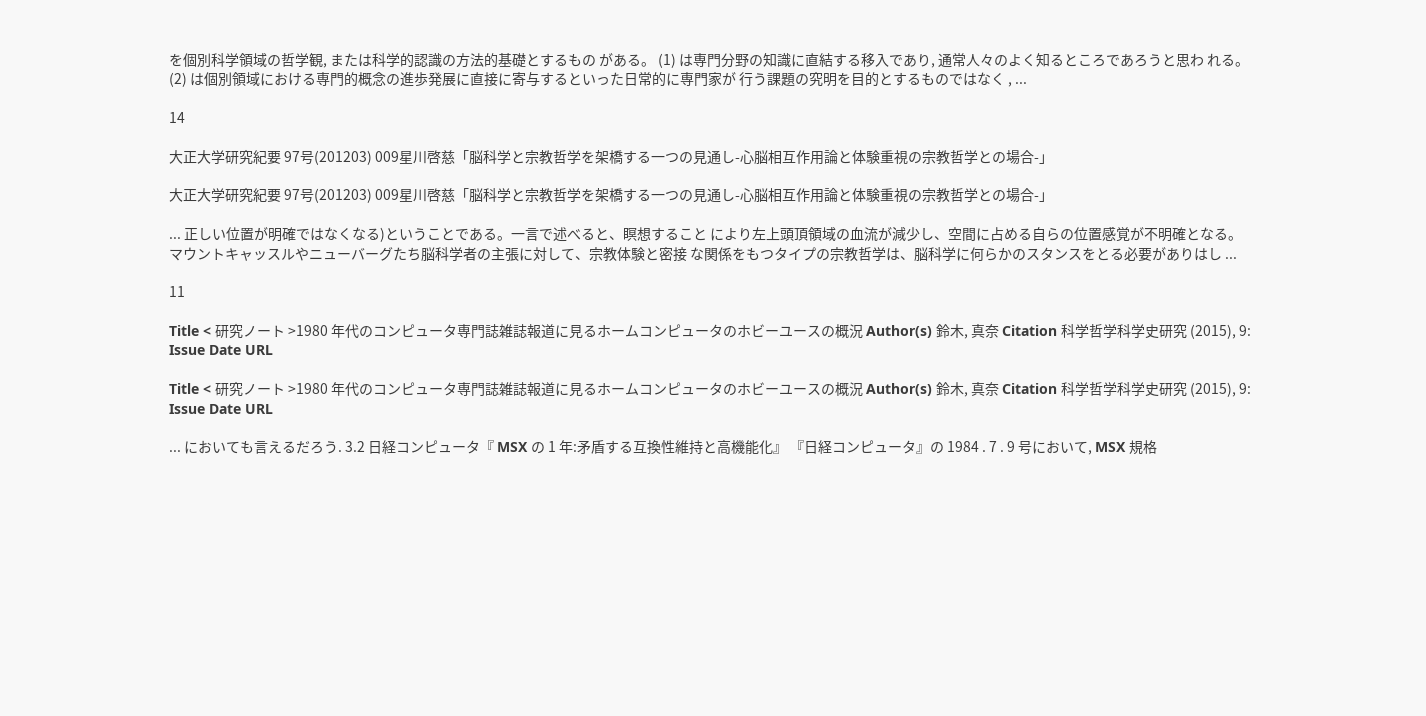を個別科学領域の哲学観, または科学的認識の方法的基礎とするもの がある。 (1) は専門分野の知識に直結する移入であり, 通常人々のよく知るところであろうと思わ れる。 (2) は個別領域における専門的概念の進歩発展に直接に寄与するといった日常的に専門家が 行う課題の究明を目的とするものではなく , ...

14

大正大学研究紀要 97号(201203) 009星川啓慈「脳科学と宗教哲学を架橋する一つの見通し-心脳相互作用論と体験重視の宗教哲学との場合-」

大正大学研究紀要 97号(201203) 009星川啓慈「脳科学と宗教哲学を架橋する一つの見通し-心脳相互作用論と体験重視の宗教哲学との場合-」

... 正しい位置が明確ではなくなる)ということである。一言で述べると、瞑想すること により左上頭頂領域の血流が減少し、空間に占める自らの位置感覚が不明確となる。 マウントキャッスルやニューバーグたち脳科学者の主張に対して、宗教体験と密接 な関係をもつタイプの宗教哲学は、脳科学に何らかのスタンスをとる必要がありはし ...

11

Title < 研究ノート >1980 年代のコンピュータ専門誌雑誌報道に見るホームコンピュータのホビーユースの概況 Author(s) 鈴木, 真奈 Citation 科学哲学科学史研究 (2015), 9: Issue Date URL

Title < 研究ノート >1980 年代のコンピュータ専門誌雑誌報道に見るホームコンピュータのホビーユースの概況 Author(s) 鈴木, 真奈 Citation 科学哲学科学史研究 (2015), 9: Issue Date URL

... においても言えるだろう. 3.2 日経コンピュータ『 MSX の 1 年:矛盾する互換性維持と高機能化』 『日経コンピュータ』の 1984 . 7 . 9 号において, MSX 規格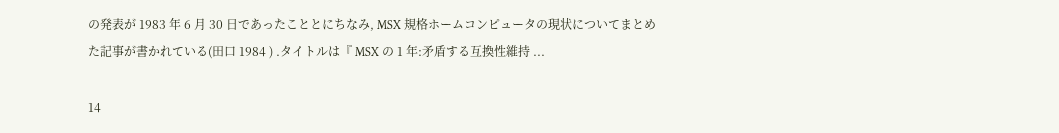の発表が 1983 年 6 月 30 日であったこととにちなみ, MSX 規格ホームコンピュータの現状についてまとめ た記事が書かれている(田口 1984 ) .タイトルは『 MSX の 1 年:矛盾する互換性維持 ...

14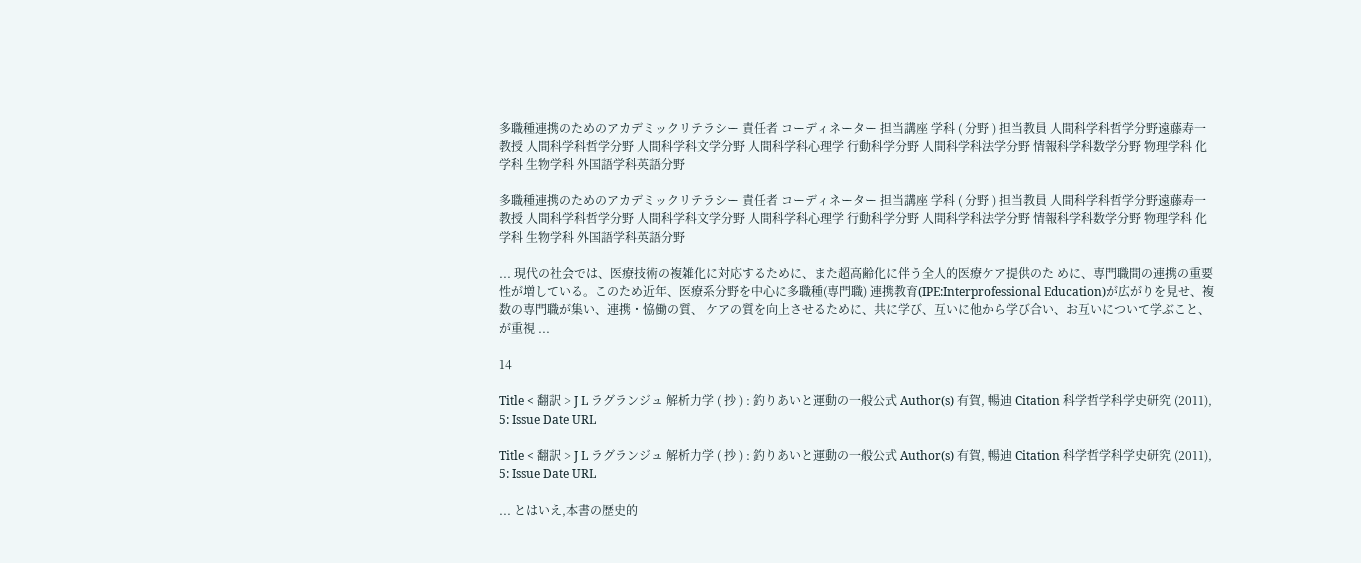多職種連携のためのアカデミックリテラシー 責任者 コーディネーター 担当講座 学科 ( 分野 ) 担当教員 人間科学科哲学分野遠藤寿一教授 人間科学科哲学分野 人間科学科文学分野 人間科学科心理学 行動科学分野 人間科学科法学分野 情報科学科数学分野 物理学科 化学科 生物学科 外国語学科英語分野

多職種連携のためのアカデミックリテラシー 責任者 コーディネーター 担当講座 学科 ( 分野 ) 担当教員 人間科学科哲学分野遠藤寿一教授 人間科学科哲学分野 人間科学科文学分野 人間科学科心理学 行動科学分野 人間科学科法学分野 情報科学科数学分野 物理学科 化学科 生物学科 外国語学科英語分野

... 現代の社会では、医療技術の複雑化に対応するために、また超高齢化に伴う全人的医療ケア提供のた めに、専門職間の連携の重要性が増している。このため近年、医療系分野を中心に多職種(専門職) 連携教育(IPE:Interprofessional Education)が広がりを見せ、複数の専門職が集い、連携・恊働の質、 ケアの質を向上させるために、共に学び、互いに他から学び合い、お互いについて学ぶこと、が重視 ...

14

Title < 翻訳 > J L ラグランジュ 解析力学 ( 抄 ) : 釣りあいと運動の一般公式 Author(s) 有賀, 暢迪 Citation 科学哲学科学史研究 (2011), 5: Issue Date URL

Title < 翻訳 > J L ラグランジュ 解析力学 ( 抄 ) : 釣りあいと運動の一般公式 Author(s) 有賀, 暢迪 Citation 科学哲学科学史研究 (2011), 5: Issue Date URL

... とはいえ,本書の歴史的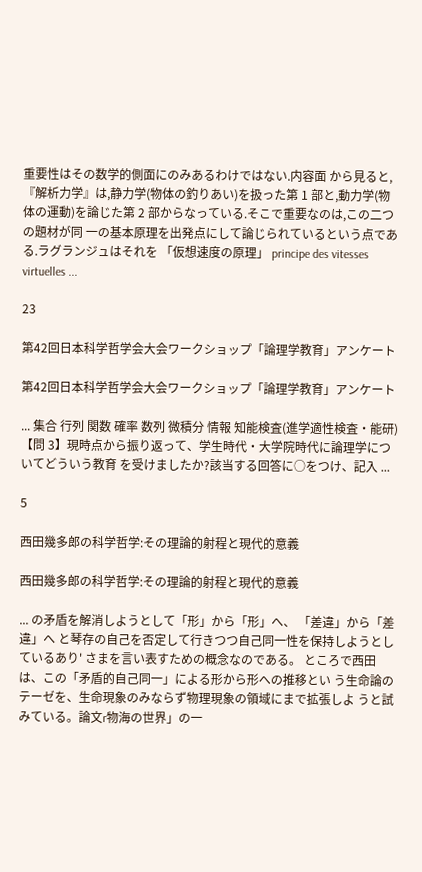重要性はその数学的側面にのみあるわけではない.内容面 から見ると, 『解析力学』は,静力学(物体の釣りあい)を扱った第 1 部と,動力学(物 体の運動)を論じた第 2 部からなっている.そこで重要なのは,この二つの題材が同 一の基本原理を出発点にして論じられているという点である.ラグランジュはそれを 「仮想速度の原理」 principe des vitesses virtuelles ...

23

第42回日本科学哲学会大会ワークショップ「論理学教育」アンケート

第42回日本科学哲学会大会ワークショップ「論理学教育」アンケート

... 集合 行列 関数 確率 数列 微積分 情報 知能検査(進学適性検査・能研) 【問 3】現時点から振り返って、学生時代・大学院時代に論理学についてどういう教育 を受けましたか?該当する回答に○をつけ、記入 ...

5

西田幾多郎の科学哲学:その理論的射程と現代的意義

西田幾多郎の科学哲学:その理論的射程と現代的意義

... の矛盾を解消しようとして「形」から「形」へ、 「差違」から「差違」へ と琴存の自己を否定して行きつつ自己同一性を保持しようとしているあり' さまを言い表すための概念なのである。 ところで西田は、この「矛盾的自己同一」による形から形への推移とい う生命論のテーゼを、生命現象のみならず物理現象の領域にまで拡張しよ うと試みている。論文r物海の世界」の一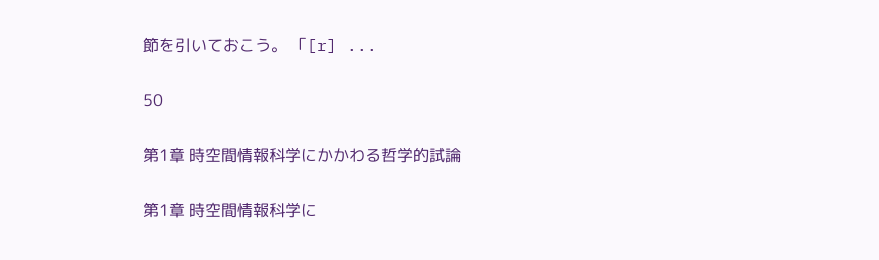節を引いておこう。 「[r] ...

50

第1章 時空間情報科学にかかわる哲学的試論

第1章 時空間情報科学に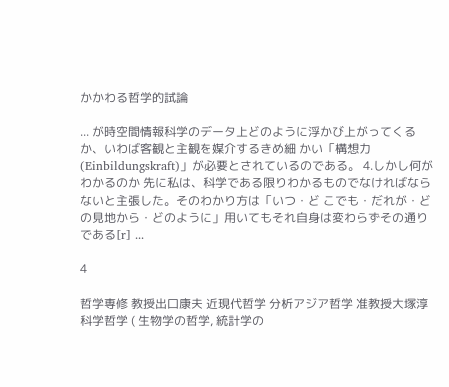かかわる哲学的試論

... が時空間情報科学のデータ上どのように浮かび上がってくるか、いわば客観と主観を媒介するきめ細 かい「構想力(Einbildungskraft)」が必要とされているのである。 4.しかし何がわかるのか 先に私は、科学である限りわかるものでなければならないと主張した。そのわかり方は「いつ・ど こでも・だれが・どの見地から・どのように」用いてもそれ自身は変わらずその通りである[r] ...

4

哲学専修 教授出口康夫 近現代哲学 分析アジア哲学 准教授大塚淳科学哲学 ( 生物学の哲学, 統計学の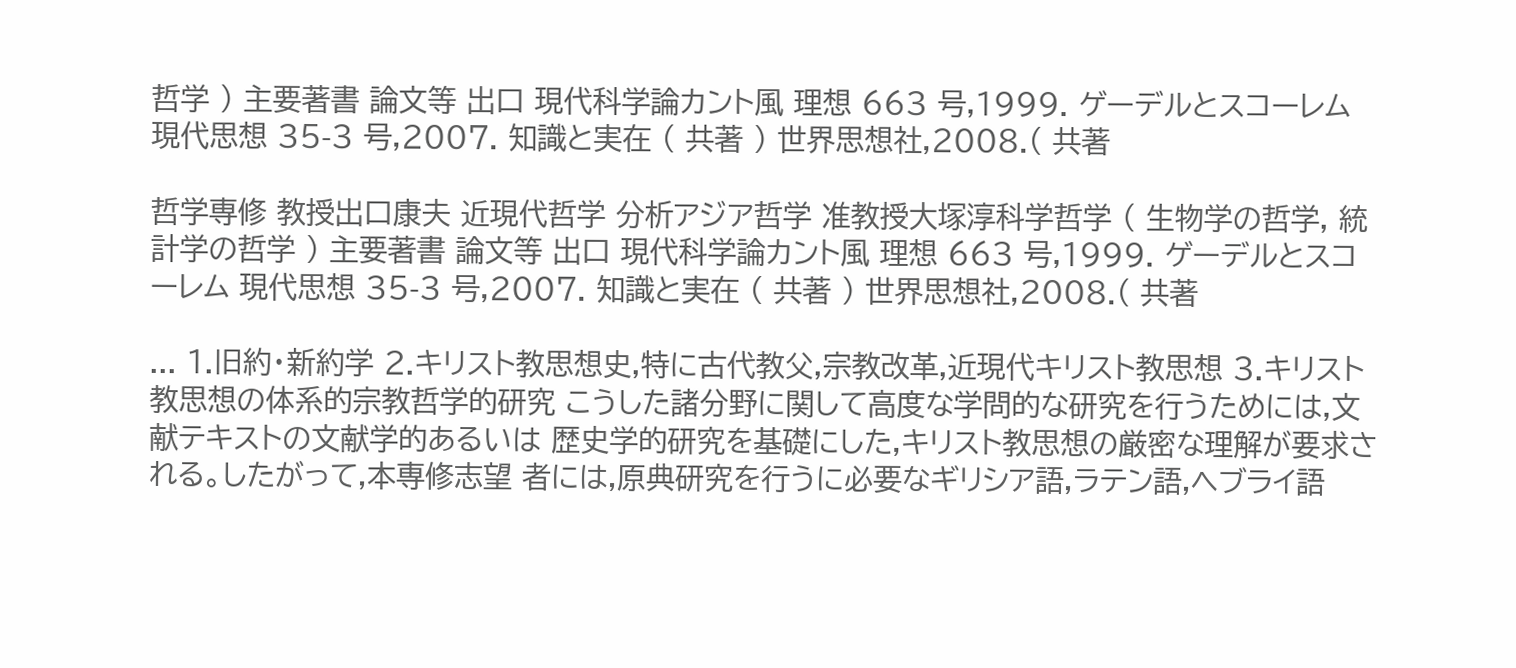哲学 ) 主要著書 論文等 出口 現代科学論カント風 理想 663 号,1999. ゲーデルとスコーレム 現代思想 35-3 号,2007. 知識と実在 ( 共著 ) 世界思想社,2008.( 共著

哲学専修 教授出口康夫 近現代哲学 分析アジア哲学 准教授大塚淳科学哲学 ( 生物学の哲学, 統計学の哲学 ) 主要著書 論文等 出口 現代科学論カント風 理想 663 号,1999. ゲーデルとスコーレム 現代思想 35-3 号,2007. 知識と実在 ( 共著 ) 世界思想社,2008.( 共著

... 1.旧約・新約学 2.キリスト教思想史,特に古代教父,宗教改革,近現代キリスト教思想 3.キリスト教思想の体系的宗教哲学的研究 こうした諸分野に関して高度な学問的な研究を行うためには,文献テキストの文献学的あるいは 歴史学的研究を基礎にした,キリスト教思想の厳密な理解が要求される。したがって,本専修志望 者には,原典研究を行うに必要なギリシア語,ラテン語,ヘブライ語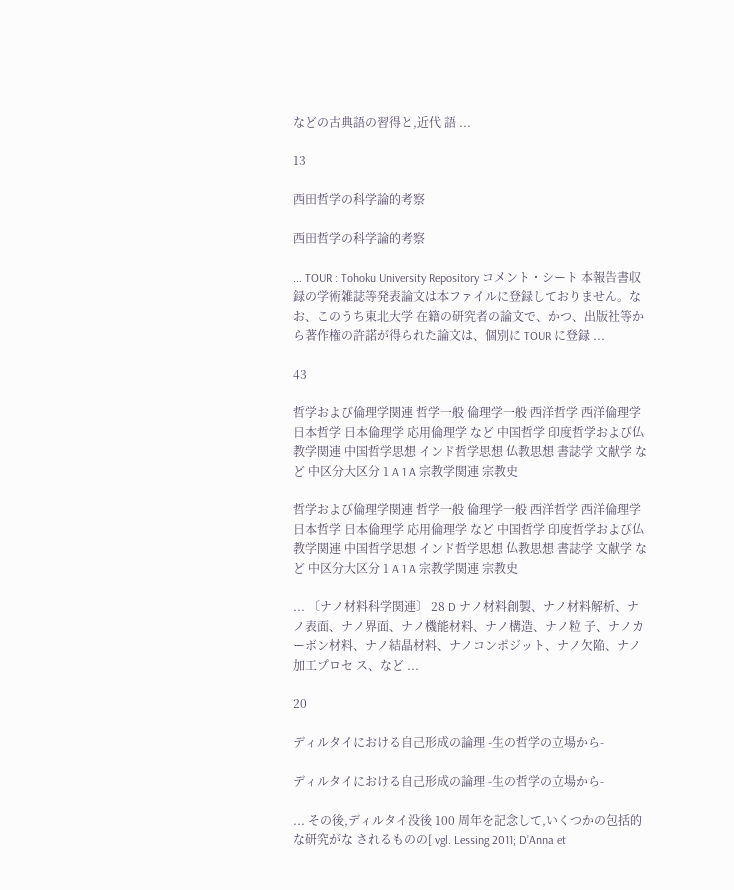などの古典語の習得と,近代 語 ...

13

西田哲学の科学論的考察

西田哲学の科学論的考察

... TOUR : Tohoku University Repository コメント・シート 本報告書収録の学術雑誌等発表論文は本ファイルに登録しておりません。なお、このうち東北大学 在籍の研究者の論文で、かつ、出版社等から著作権の許諾が得られた論文は、個別に TOUR に登録 ...

43

哲学および倫理学関連 哲学一般 倫理学一般 西洋哲学 西洋倫理学 日本哲学 日本倫理学 応用倫理学 など 中国哲学 印度哲学および仏教学関連 中国哲学思想 インド哲学思想 仏教思想 書誌学 文献学 など 中区分大区分 1 A 1 A 宗教学関連 宗教史

哲学および倫理学関連 哲学一般 倫理学一般 西洋哲学 西洋倫理学 日本哲学 日本倫理学 応用倫理学 など 中国哲学 印度哲学および仏教学関連 中国哲学思想 インド哲学思想 仏教思想 書誌学 文献学 など 中区分大区分 1 A 1 A 宗教学関連 宗教史

... 〔ナノ材料科学関連〕 28 D ナノ材料創製、ナノ材料解析、ナノ表面、ナノ界面、ナノ機能材料、ナノ構造、ナノ粒 子、ナノカーボン材料、ナノ結晶材料、ナノコンポジット、ナノ欠陥、ナノ加工プロセ ス、など ...

20

ディルタイにおける自己形成の論理 -生の哲学の立場から-

ディルタイにおける自己形成の論理 -生の哲学の立場から-

... その後,ディルタイ没後 100 周年を記念して,いくつかの包括的な研究がな されるものの[ vgl. Lessing 2011; D’Anna et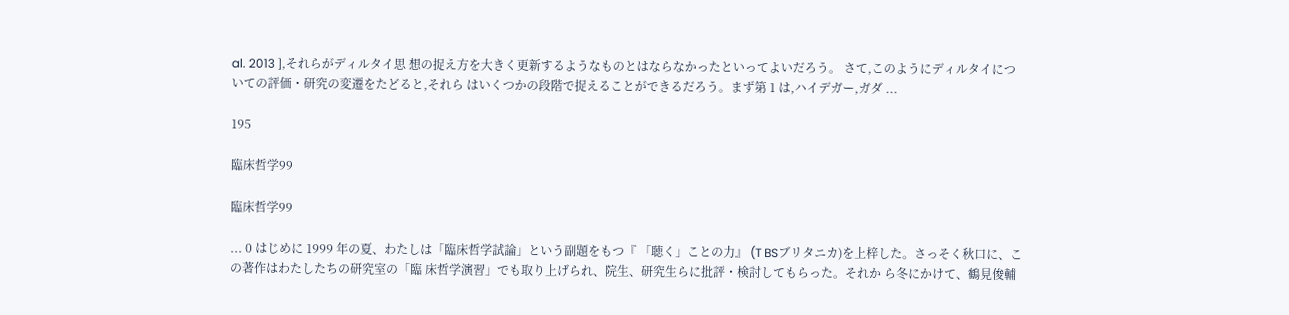al. 2013 ],それらがディルタイ思 想の捉え方を大きく更新するようなものとはならなかったといってよいだろう。 さて,このようにディルタイについての評価・研究の変遷をたどると,それら はいくつかの段階で捉えることができるだろう。まず第 1 は,ハイデガー,ガダ ...

195

臨床哲学99

臨床哲学99

... 0 はじめに 1999 年の夏、わたしは「臨床哲学試論」という副題をもつ『 「聴く」ことの力』 (T BSブリタニカ)を上梓した。さっそく秋口に、この著作はわたしたちの研究室の「臨 床哲学演習」でも取り上げられ、院生、研究生らに批評・検討してもらった。それか ら冬にかけて、鶴見俊輔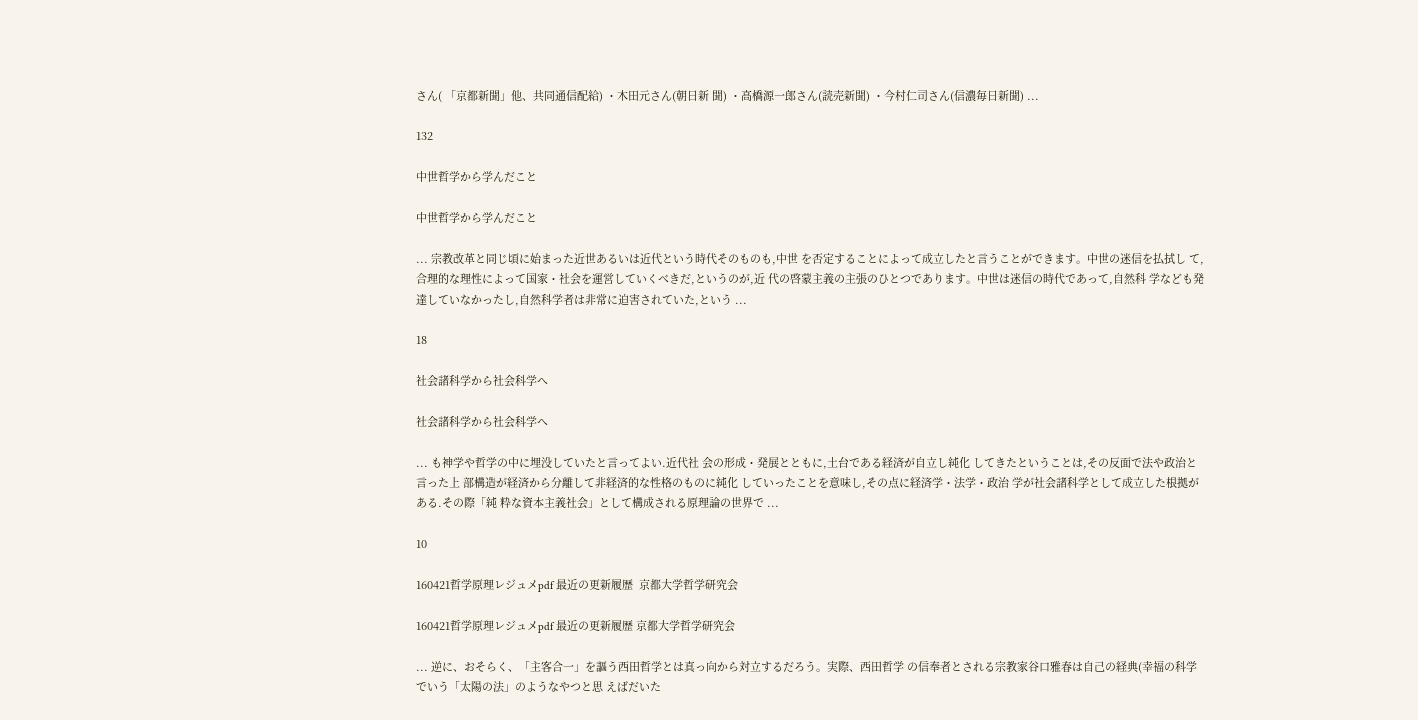さん( 「京都新聞」他、共同通信配給) ・木田元さん(朝日新 聞) ・高橋源一郎さん(読売新聞) ・今村仁司さん(信濃毎日新聞) ...

132

中世哲学から学んだこと

中世哲学から学んだこと

... 宗教改革と同じ頃に始まった近世あるいは近代という時代そのものも,中世 を否定することによって成立したと言うことができます。中世の迷信を払拭し て,合理的な理性によって国家・社会を運営していくべきだ,というのが,近 代の啓蒙主義の主張のひとつであります。中世は迷信の時代であって,自然科 学なども発達していなかったし,自然科学者は非常に迫害されていた,という ...

18

社会諸科学から社会科学へ

社会諸科学から社会科学へ

... も神学や哲学の中に埋没していたと言ってよい.近代社 会の形成・発展とともに,土台である経済が自立し純化 してきたということは,その反面で法や政治と言った上 部構造が経済から分離して非経済的な性格のものに純化 していったことを意味し,その点に経済学・法学・政治 学が社会諸科学として成立した根拠がある.その際「純 粋な資本主義社会」として構成される原理論の世界で ...

10

160421哲学原理レジュメpdf 最近の更新履歴  京都大学哲学研究会

160421哲学原理レジュメpdf 最近の更新履歴 京都大学哲学研究会

... 逆に、おそらく、「主客合⼀」を謳う⻄⽥哲学とは真っ向から対⽴するだろう。実際、⻄⽥哲学 の信奉者とされる宗教家⾕⼝雅春は⾃⼰の経典(幸福の科学でいう「太陽の法」のようなやつと思 えばだいた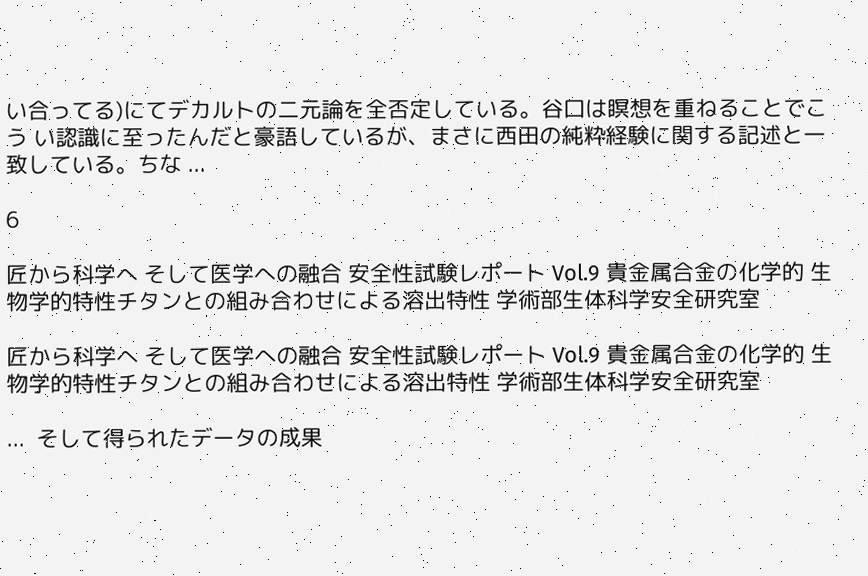い合ってる)にてデカルトの⼆元論を全否定している。⾕⼝は瞑想を重ねることでこう い認識に⾄ったんだと豪語しているが、まさに⻄⽥の純粋経験に関する記述と⼀致している。ちな ...

6

匠から科学へ そして医学への融合 安全性試験レポート Vol.9 貴金属合金の化学的 生物学的特性チタンとの組み合わせによる溶出特性 学術部生体科学安全研究室

匠から科学へ そして医学への融合 安全性試験レポート Vol.9 貴金属合金の化学的 生物学的特性チタンとの組み合わせによる溶出特性 学術部生体科学安全研究室

...  そして得られたデータの成果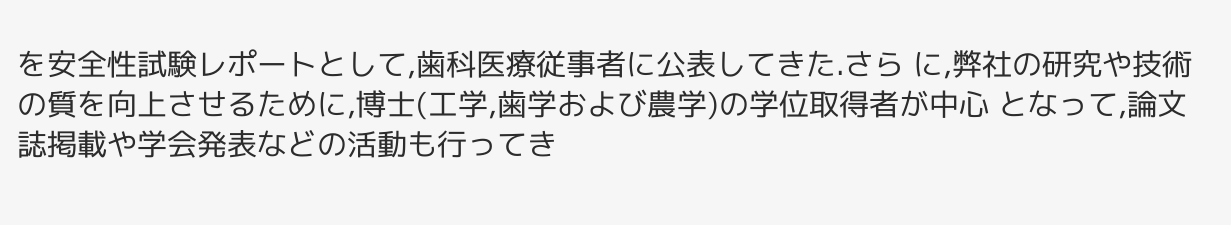を安全性試験レポートとして,歯科医療従事者に公表してきた.さら に,弊社の研究や技術の質を向上させるために,博士(工学,歯学および農学)の学位取得者が中心 となって,論文誌掲載や学会発表などの活動も行ってき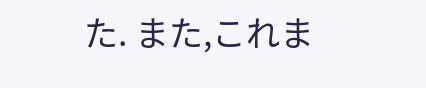た. また,これま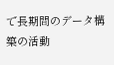で長期間のデータ構築の活動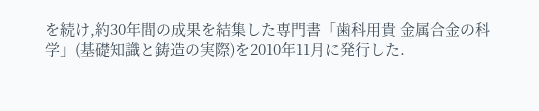を続け,約30年間の成果を結集した専門書「歯科用貴 金属合金の科学」(基礎知識と鋳造の実際)を2010年11月に発行した.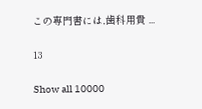この専門書には,歯科用貴 ...

13

Show all 10000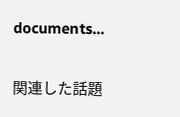documents...

関連した話題